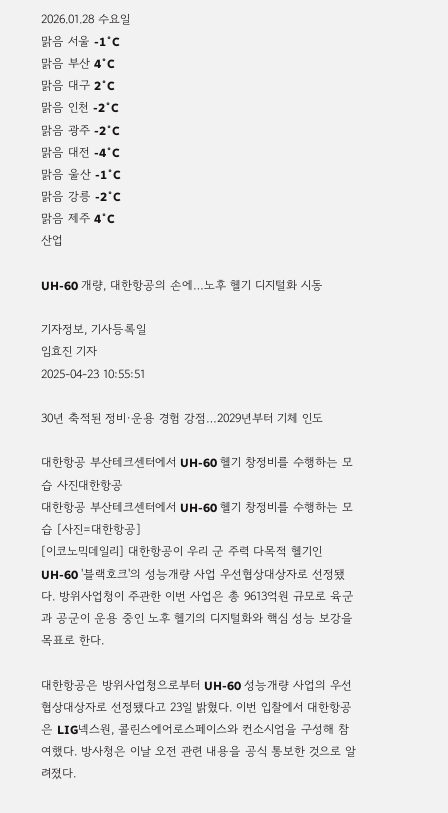2026.01.28 수요일
맑음 서울 -1˚C
맑음 부산 4˚C
맑음 대구 2˚C
맑음 인천 -2˚C
맑음 광주 -2˚C
맑음 대전 -4˚C
맑음 울산 -1˚C
맑음 강릉 -2˚C
맑음 제주 4˚C
산업

UH-60 개량, 대한항공의 손에…노후 헬기 디지털화 시동

기자정보, 기사등록일
임효진 기자
2025-04-23 10:55:51

30년 축적된 정비·운용 경험 강점…2029년부터 기체 인도

대한항공 부산테크센터에서 UH-60 헬기 창정비를 수행하는 모습 사진대한항공
대한항공 부산테크센터에서 UH-60 헬기 창정비를 수행하는 모습 [사진=대한항공]
[이코노믹데일리] 대한항공이 우리 군 주력 다목적 헬기인 UH-60 '블랙호크'의 성능개량 사업 우선협상대상자로 선정됐다. 방위사업청이 주관한 이번 사업은 총 9613억원 규모로 육군과 공군이 운용 중인 노후 헬기의 디지털화와 핵심 성능 보강을 목표로 한다.

대한항공은 방위사업청으로부터 UH-60 성능개량 사업의 우선협상대상자로 선정됐다고 23일 밝혔다. 이번 입찰에서 대한항공은 LIG넥스원, 콜린스에어로스페이스와 컨소시엄을 구성해 참여했다. 방사청은 이날 오전 관련 내용을 공식 통보한 것으로 알려졌다.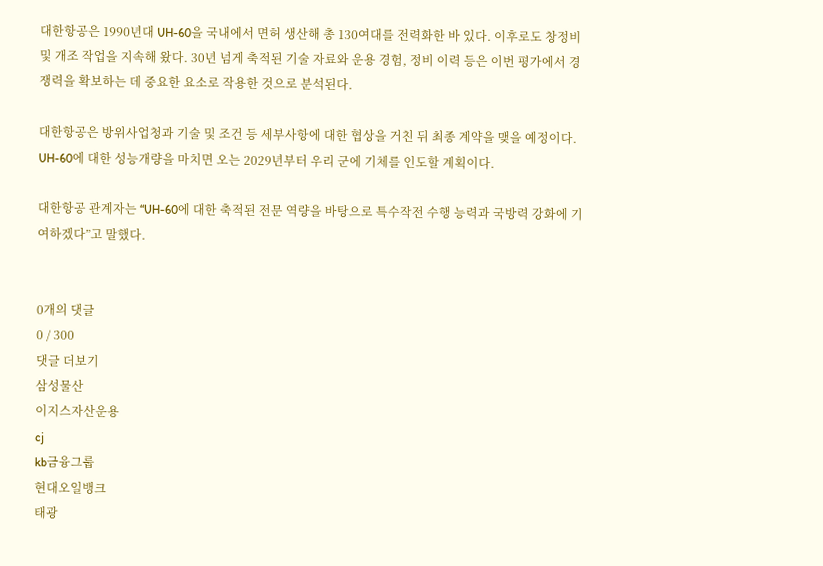대한항공은 1990년대 UH-60을 국내에서 면허 생산해 총 130여대를 전력화한 바 있다. 이후로도 창정비 및 개조 작업을 지속해 왔다. 30년 넘게 축적된 기술 자료와 운용 경험, 정비 이력 등은 이번 평가에서 경쟁력을 확보하는 데 중요한 요소로 작용한 것으로 분석된다.

대한항공은 방위사업청과 기술 및 조건 등 세부사항에 대한 협상을 거친 뒤 최종 계약을 맺을 예정이다. UH-60에 대한 성능개량을 마치면 오는 2029년부터 우리 군에 기체를 인도할 계획이다.

대한항공 관계자는 “UH-60에 대한 축적된 전문 역량을 바탕으로 특수작전 수행 능력과 국방력 강화에 기여하겠다”고 말했다.


0개의 댓글
0 / 300
댓글 더보기
삼성물산
이지스자산운용
cj
kb금융그룹
현대오일뱅크
태광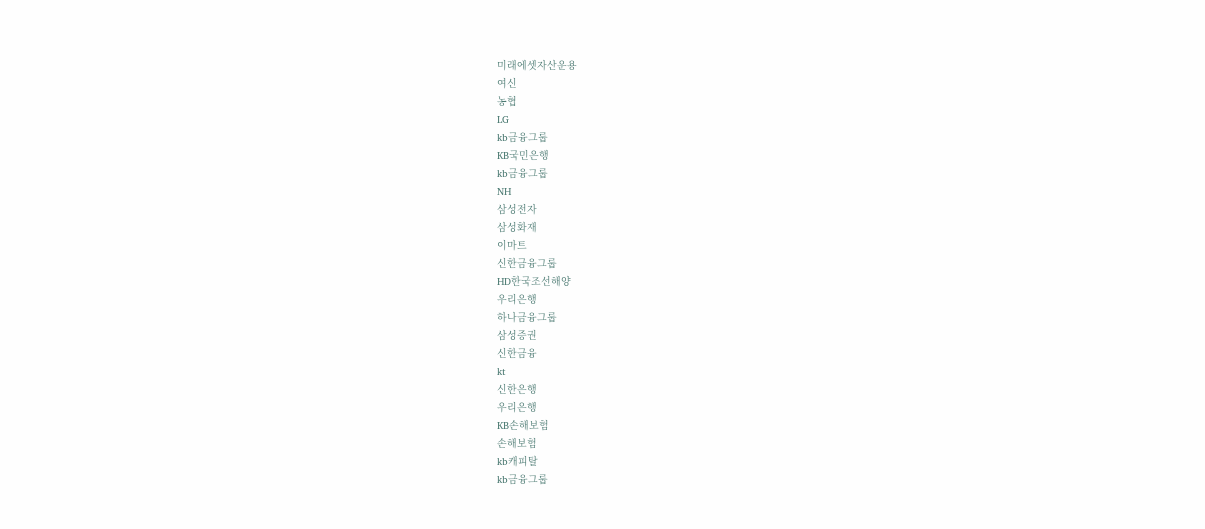미래에셋자산운용
여신
농협
LG
kb금융그룹
KB국민은행
kb금융그룹
NH
삼성전자
삼성화재
이마트
신한금융그룹
HD한국조선해양
우리은행
하나금융그룹
삼성증권
신한금융
kt
신한은행
우리은행
KB손해보험
손해보험
kb캐피탈
kb금융그룹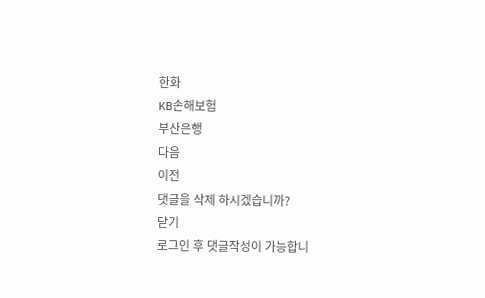한화
KB손해보험
부산은행
다음
이전
댓글을 삭제 하시겠습니까?
닫기
로그인 후 댓글작성이 가능합니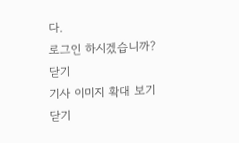다.
로그인 하시겠습니까?
닫기
기사 이미지 확대 보기
닫기